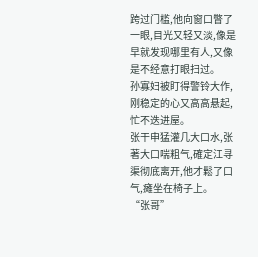跨过门槛,他向窗口瞥了一眼,目光又轻又淡,像是早就发现哪里有人,又像是不经意打眼扫过。
孙寡妇被盯得警铃大作,刚稳定的心又高高悬起,忙不迭进屋。
张干申猛灌几大口水,张著大口喘粗气,確定江寻渠彻底离开,他才鬆了口气,瘫坐在椅子上。
“张哥”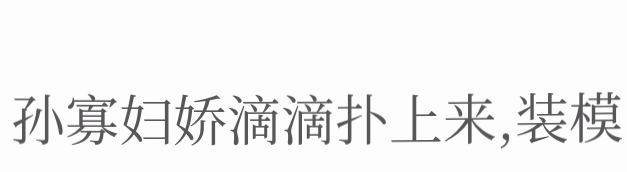孙寡妇娇滴滴扑上来,装模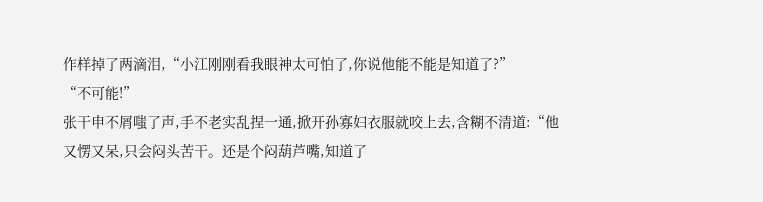作样掉了两滴泪,“小江刚刚看我眼神太可怕了,你说他能不能是知道了?”
“不可能!”
张干申不屑嗤了声,手不老实乱捏一通,掀开孙寡妇衣服就咬上去,含糊不清道:“他又愣又呆,只会闷头苦干。还是个闷葫芦嘴,知道了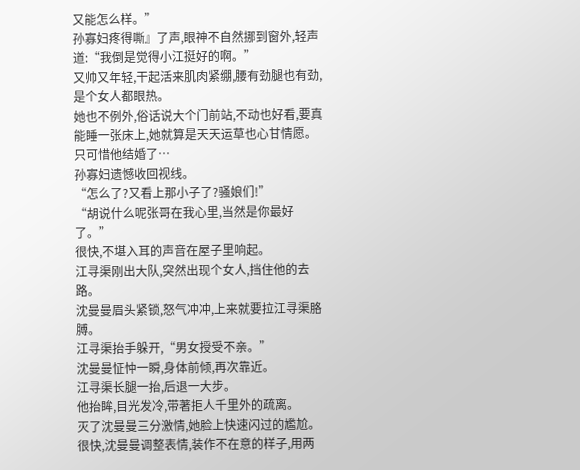又能怎么样。”
孙寡妇疼得嘶』了声,眼神不自然挪到窗外,轻声道:“我倒是觉得小江挺好的啊。”
又帅又年轻,干起活来肌肉紧绷,腰有劲腿也有劲,是个女人都眼热。
她也不例外,俗话说大个门前站,不动也好看,要真能睡一张床上,她就算是天天运草也心甘情愿。
只可惜他结婚了…
孙寡妇遗憾收回视线。
“怎么了?又看上那小子了?骚娘们!”
“胡说什么呢张哥在我心里,当然是你最好了。”
很快,不堪入耳的声音在屋子里响起。
江寻渠刚出大队,突然出现个女人,挡住他的去路。
沈曼曼眉头紧锁,怒气冲冲,上来就要拉江寻渠胳膊。
江寻渠抬手躲开,“男女授受不亲。”
沈曼曼怔忡一瞬,身体前倾,再次靠近。
江寻渠长腿一抬,后退一大步。
他抬眸,目光发冷,带著拒人千里外的疏离。
灭了沈曼曼三分激情,她脸上快速闪过的尷尬。
很快,沈曼曼调整表情,装作不在意的样子,用两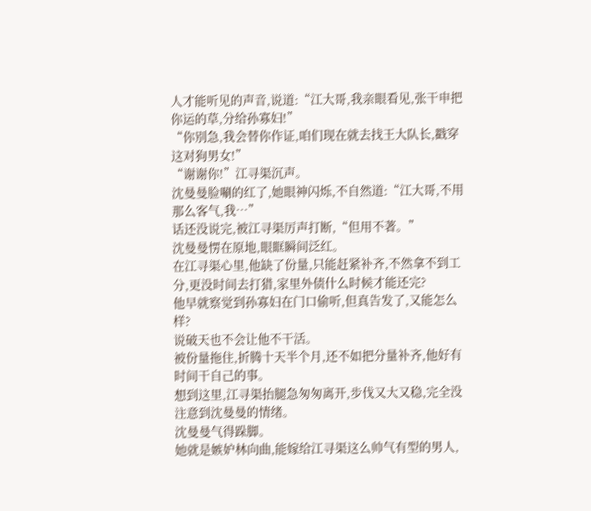人才能听见的声音,说道:“江大哥,我亲眼看见,张干申把你运的草,分给孙寡妇!”
“你別急,我会替你作证,咱们现在就去找王大队长,戳穿这对狗男女!”
“谢谢你!”江寻渠沉声。
沈曼曼脸唰的红了,她眼神闪烁,不自然道:“江大哥,不用那么客气,我…”
话还没说完,被江寻渠厉声打断,“但用不著。”
沈曼曼愣在原地,眼眶瞬间泛红。
在江寻渠心里,他缺了份量,只能赶紧补齐,不然拿不到工分,更没时间去打猎,家里外债什么时候才能还完?
他早就察觉到孙寡妇在门口偷听,但真告发了,又能怎么样?
说破天也不会让他不干活。
被份量拖住,折腾十天半个月,还不如把分量补齐,他好有时间干自己的事。
想到这里,江寻渠抬腿急匆匆离开,步伐又大又稳,完全没注意到沈曼曼的情绪。
沈曼曼气得跺脚。
她就是嫉妒林向曲,能嫁给江寻渠这么帅气有型的男人,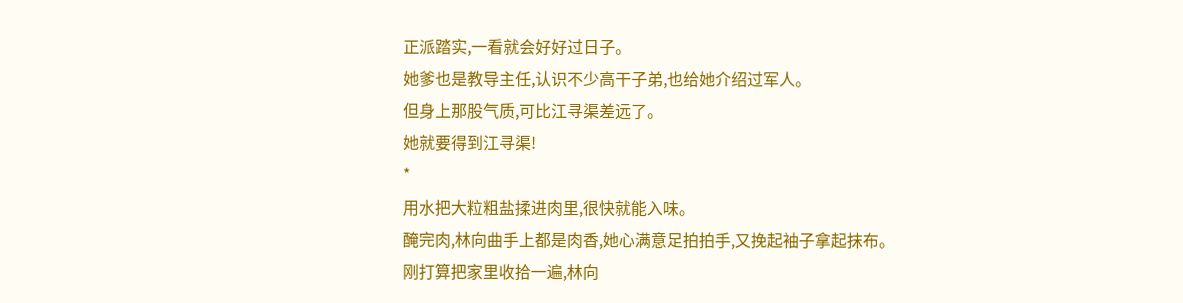正派踏实,一看就会好好过日子。
她爹也是教导主任,认识不少高干子弟,也给她介绍过军人。
但身上那股气质,可比江寻渠差远了。
她就要得到江寻渠!
*
用水把大粒粗盐揉进肉里,很快就能入味。
醃完肉,林向曲手上都是肉香,她心满意足拍拍手,又挽起袖子拿起抹布。
刚打算把家里收拾一遍,林向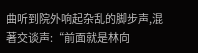曲听到院外响起杂乱的脚步声,混著交谈声:“前面就是林向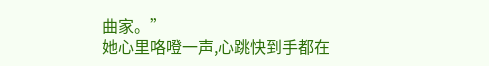曲家。”
她心里咯噔一声,心跳快到手都在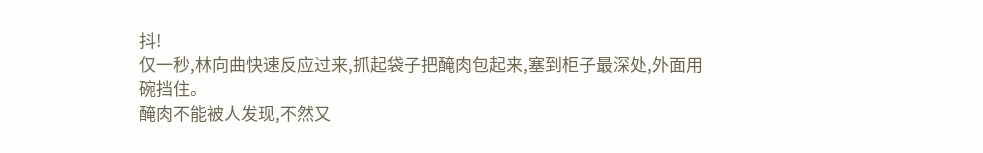抖!
仅一秒,林向曲快速反应过来,抓起袋子把醃肉包起来,塞到柜子最深处,外面用碗挡住。
醃肉不能被人发现,不然又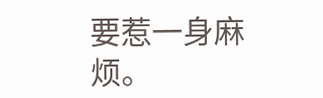要惹一身麻烦。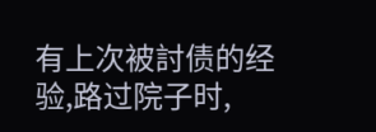有上次被討债的经验,路过院子时,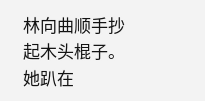林向曲顺手抄起木头棍子。
她趴在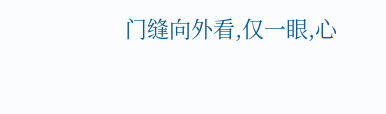门缝向外看,仅一眼,心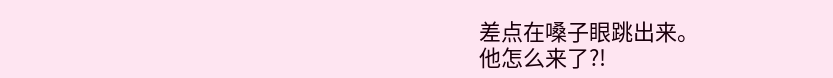差点在嗓子眼跳出来。
他怎么来了?!